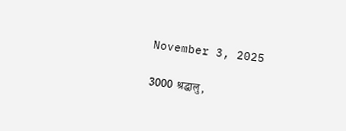November 3, 2025

3000 श्रद्धालु,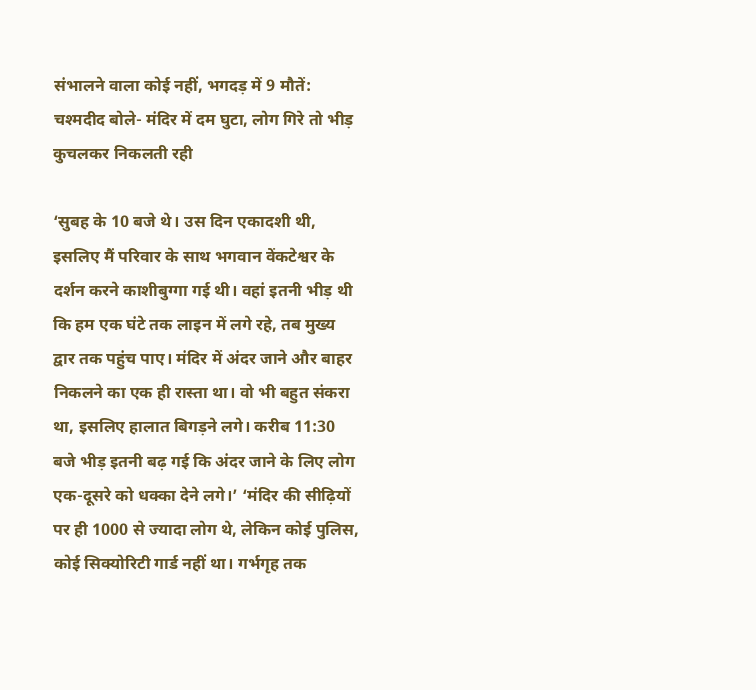संभालने वाला कोई नहीं, भगदड़ में 9 मौतें: चश्मदीद बोले- मंदिर में दम घुटा, लोग गिरे तो भीड़ कुचलकर निकलती रही

‘सुबह के 10 बजे थे। उस दिन एकादशी थी, इसलिए मैं परिवार के साथ भगवान वेंकटेश्वर के दर्शन करने काशीबुग्गा गई थी। वहां इतनी भीड़ थी कि हम एक घंटे तक लाइन में लगे रहे, तब मुख्य द्वार तक पहुंच पाए। मंदिर में अंदर जाने और बाहर निकलने का एक ही रास्ता था। वो भी बहुत संकरा था, इसलिए हालात बिगड़ने लगे। करीब 11:30 बजे भीड़ इतनी बढ़ गई कि अंदर जाने के लिए लोग एक-दूसरे को धक्का देने लगे।’ ‘मंदिर की सीढ़ियों पर ही 1000 से ज्यादा लोग थे, लेकिन कोई पुलिस, कोई सिक्योरिटी गार्ड नहीं था। गर्भगृह तक